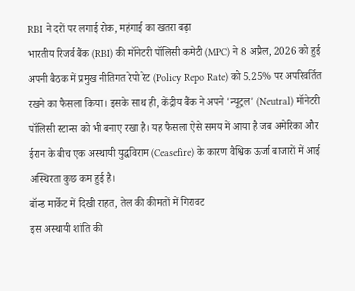RBI ने दरों पर लगाई रोक, महंगाई का खतरा बढ़ा
भारतीय रिजर्व बैंक (RBI) की मॉनेटरी पॉलिसी कमेटी (MPC) ने 8 अप्रैल, 2026 को हुई अपनी बैठक में प्रमुख नीतिगत रेपो रेट (Policy Repo Rate) को 5.25% पर अपरिवर्तित रखने का फैसला किया। इसके साथ ही, केंद्रीय बैंक ने अपने 'न्यूट्रल' (Neutral) मॉनेटरी पॉलिसी स्टान्स को भी बनाए रखा है। यह फैसला ऐसे समय में आया है जब अमेरिका और ईरान के बीच एक अस्थायी युद्धविराम (Ceasefire) के कारण वैश्विक ऊर्जा बाजारों में आई अस्थिरता कुछ कम हुई है।
बॉन्ड मार्केट में दिखी राहत, तेल की कीमतों में गिरावट
इस अस्थायी शांति की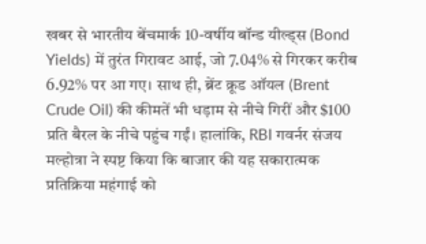खबर से भारतीय बेंचमार्क 10-वर्षीय बॉन्ड यील्ड्स (Bond Yields) में तुरंत गिरावट आई, जो 7.04% से गिरकर करीब 6.92% पर आ गए। साथ ही, ब्रेंट क्रूड ऑयल (Brent Crude Oil) की कीमतें भी धड़ाम से नीचे गिरीं और $100 प्रति बैरल के नीचे पहुंच गईं। हालांकि, RBI गवर्नर संजय मल्होत्रा ने स्पष्ट किया कि बाजार की यह सकारात्मक प्रतिक्रिया महंगाई को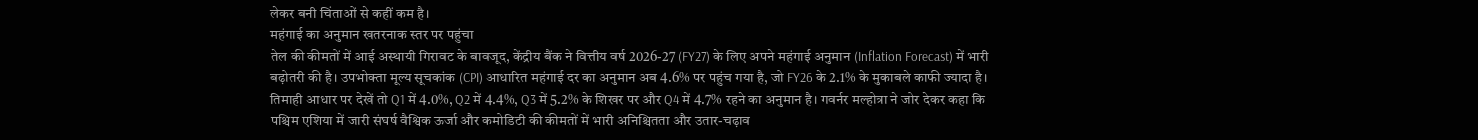लेकर बनी चिंताओं से कहीं कम है।
महंगाई का अनुमान खतरनाक स्तर पर पहुंचा
तेल की कीमतों में आई अस्थायी गिरावट के बावजूद, केंद्रीय बैंक ने वित्तीय वर्ष 2026-27 (FY27) के लिए अपने महंगाई अनुमान (Inflation Forecast) में भारी बढ़ोतरी की है। उपभोक्ता मूल्य सूचकांक (CPI) आधारित महंगाई दर का अनुमान अब 4.6% पर पहुंच गया है, जो FY26 के 2.1% के मुकाबले काफी ज्यादा है। तिमाही आधार पर देखें तो Q1 में 4.0%, Q2 में 4.4%, Q3 में 5.2% के शिखर पर और Q4 में 4.7% रहने का अनुमान है। गवर्नर मल्होत्रा ने जोर देकर कहा कि पश्चिम एशिया में जारी संघर्ष वैश्विक ऊर्जा और कमोडिटी की कीमतों में भारी अनिश्चितता और उतार-चढ़ाव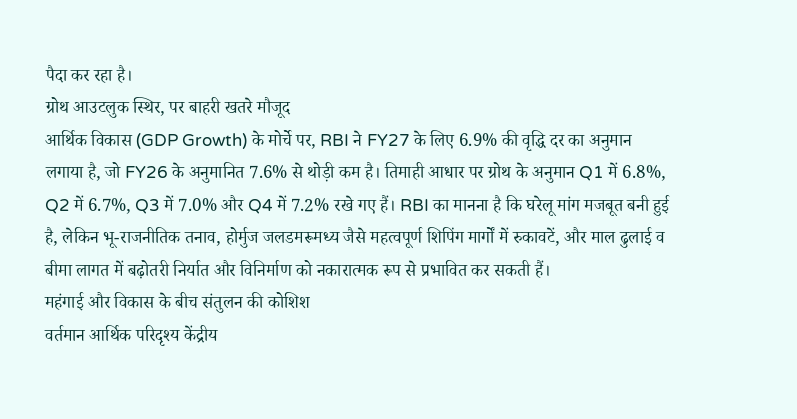पैदा कर रहा है।
ग्रोथ आउटलुक स्थिर, पर बाहरी खतरे मौजूद
आर्थिक विकास (GDP Growth) के मोर्चे पर, RBI ने FY27 के लिए 6.9% की वृद्धि दर का अनुमान लगाया है, जो FY26 के अनुमानित 7.6% से थोड़ी कम है। तिमाही आधार पर ग्रोथ के अनुमान Q1 में 6.8%, Q2 में 6.7%, Q3 में 7.0% और Q4 में 7.2% रखे गए हैं। RBI का मानना है कि घरेलू मांग मजबूत बनी हुई है, लेकिन भू-राजनीतिक तनाव, होर्मुज जलडमरूमध्य जैसे महत्वपूर्ण शिपिंग मार्गों में रुकावटें, और माल ढुलाई व बीमा लागत में बढ़ोतरी निर्यात और विनिर्माण को नकारात्मक रूप से प्रभावित कर सकती हैं।
महंगाई और विकास के बीच संतुलन की कोशिश
वर्तमान आर्थिक परिदृश्य केंद्रीय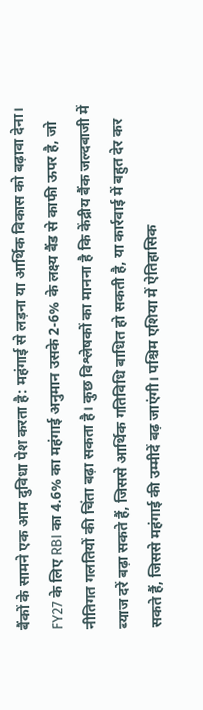बैंकों के सामने एक आम दुविधा पेश करता है: महंगाई से लड़ना या आर्थिक विकास को बढ़ावा देना। FY27 के लिए RBI का 4.6% का महंगाई अनुमान उसके 2-6% के लक्ष्य बैंड से काफी ऊपर है, जो नीतिगत गलतियों की चिंता बढ़ा सकता है। कुछ विश्लेषकों का मानना है कि केंद्रीय बैंक जल्दबाजी में ब्याज दरें बढ़ा सकते हैं, जिससे आर्थिक गतिविधि बाधित हो सकती है, या कार्रवाई में बहुत देर कर सकते हैं, जिससे महंगाई की उम्मीदें बढ़ जाएंगी। पश्चिम एशिया में ऐतिहासिक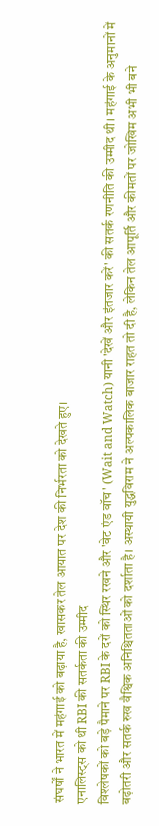संघर्षों ने भारत में महंगाई को बढ़ाया है, खासकर तेल आयात पर देश की निर्भरता को देखते हुए।
एनालिस्ट्स को थी RBI की सतर्कता की उम्मीद
विश्लेषकों को बड़े पैमाने पर RBI के दरों को स्थिर रखने और 'वेट एंड वॉच' (Wait and Watch) यानी 'देखें और इंतजार करें' की सतर्क रणनीति की उम्मीद थी। महंगाई के अनुमानों में बढ़ोतरी और सतर्क रुख वैश्विक अनिश्चितताओं को दर्शाता है। अस्थायी युद्धविराम ने अल्पकालिक बाजार राहत तो दी है, लेकिन तेल आपूर्ति और कीमतों पर जोखिम अभी भी बने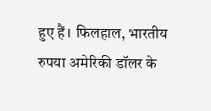हुए हैं। फिलहाल, भारतीय रुपया अमेरिकी डॉलर के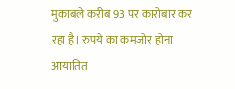मुकाबले करीब 93 पर कारोबार कर रहा है। रुपये का कमजोर होना आयातित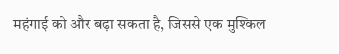महंगाई को और बढ़ा सकता है, जिससे एक मुश्किल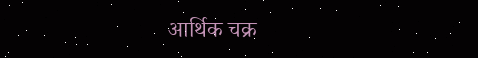आर्थिक चक्र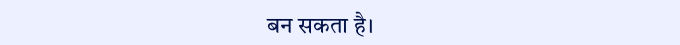बन सकता है।